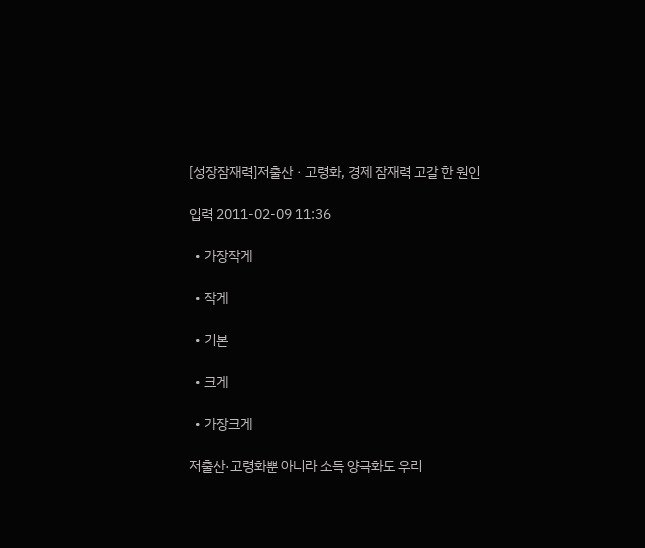[성장잠재력]저출산ㆍ고령화, 경제 잠재력 고갈 한 원인

입력 2011-02-09 11:36

  • 가장작게

  • 작게

  • 기본

  • 크게

  • 가장크게

저출산·고령화뿐 아니라 소득 양극화도 우리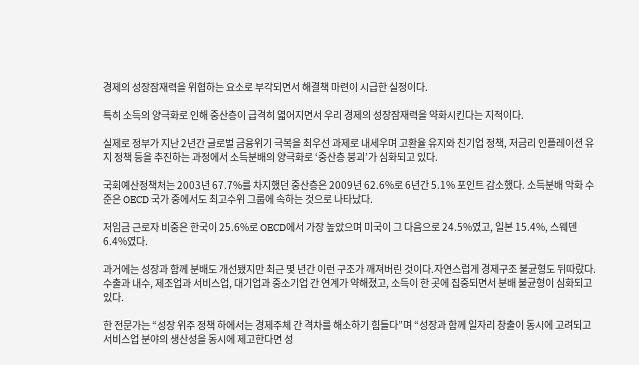경제의 성장잠재력을 위협하는 요소로 부각되면서 해결책 마련이 시급한 실정이다.

특히 소득의 양극화로 인해 중산층이 급격히 엷어지면서 우리 경제의 성장잠재력을 약화시킨다는 지적이다.

실제로 정부가 지난 2년간 글로벌 금융위기 극복을 최우선 과제로 내세우며 고환율 유지와 친기업 정책, 저금리 인플레이션 유지 정책 등을 추진하는 과정에서 소득분배의 양극화로 ‘중산층 붕괴’가 심화되고 있다.

국회예산정책처는 2003년 67.7%를 차지했던 중산층은 2009년 62.6%로 6년간 5.1% 포인트 감소했다. 소득분배 악화 수준은 OECD 국가 중에서도 최고수위 그룹에 속하는 것으로 나타났다.

저임금 근로자 비중은 한국이 25.6%로 OECD에서 가장 높았으며 미국이 그 다음으로 24.5%였고, 일본 15.4%, 스웨덴 6.4%였다.

과거에는 성장과 함께 분배도 개선됐지만 최근 몇 년간 이런 구조가 깨져버린 것이다.자연스럽게 경제구조 불균형도 뒤따랐다. 수출과 내수, 제조업과 서비스업, 대기업과 중소기업 간 연계가 약해졌고, 소득이 한 곳에 집중되면서 분배 불균형이 심화되고 있다.

한 전문가는 “성장 위주 정책 하에서는 경제주체 간 격차를 해소하기 힘들다”며 “성장과 함께 일자리 창출이 동시에 고려되고 서비스업 분야의 생산성을 동시에 제고한다면 성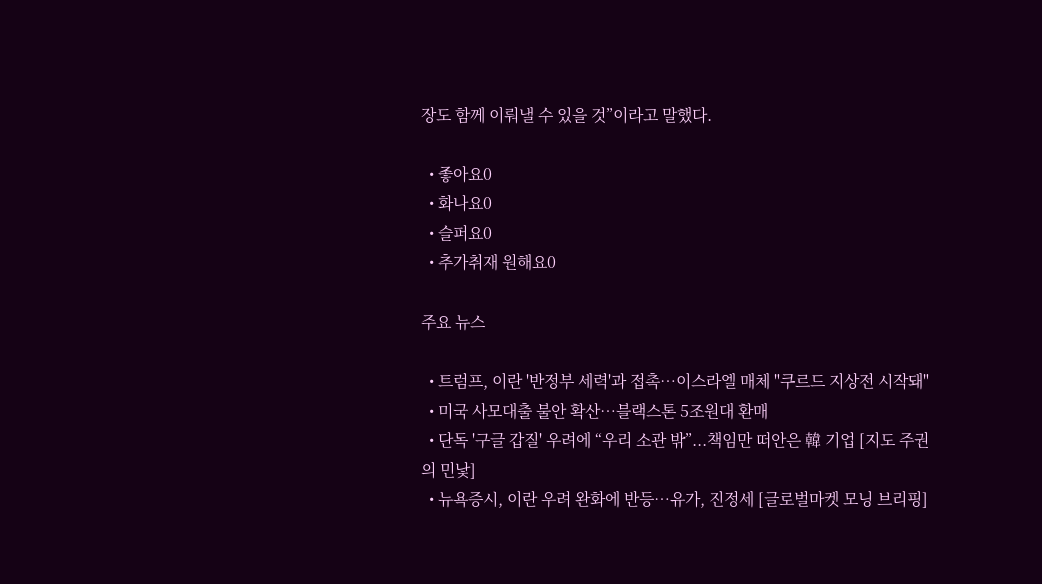장도 함께 이뤄낼 수 있을 것”이라고 말했다.

  • 좋아요0
  • 화나요0
  • 슬퍼요0
  • 추가취재 원해요0

주요 뉴스

  • 트럼프, 이란 '반정부 세력'과 접촉⋯이스라엘 매체 "쿠르드 지상전 시작돼"
  • 미국 사모대출 불안 확산…블랙스톤 5조원대 환매
  • 단독 '구글 갑질' 우려에 “우리 소관 밖”...책임만 떠안은 韓 기업 [지도 주권의 민낯]
  • 뉴욕증시, 이란 우려 완화에 반등…유가, 진정세 [글로벌마켓 모닝 브리핑]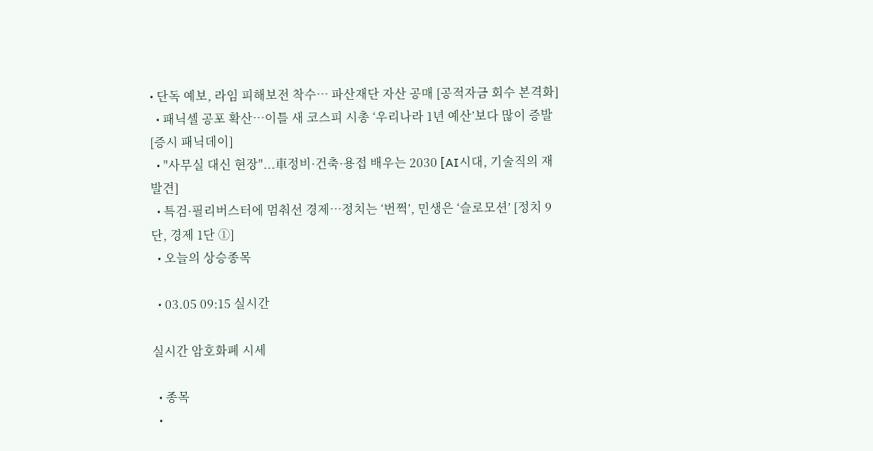• 단독 예보, 라임 피해보전 착수⋯ 파산재단 자산 공매 [공적자금 회수 본격화]
  • 패닉셀 공포 확산…이틀 새 코스피 시총 ‘우리나라 1년 예산’보다 많이 증발[증시 패닉데이]
  • "사무실 대신 현장"...車정비·건축·용접 배우는 2030 [AI시대, 기술직의 재발견]
  • 특검·필리버스터에 멈춰선 경제…정치는 ‘번쩍’, 민생은 ‘슬로모션’ [정치 9단, 경제 1단 ①]
  • 오늘의 상승종목

  • 03.05 09:15 실시간

실시간 암호화폐 시세

  • 종목
  •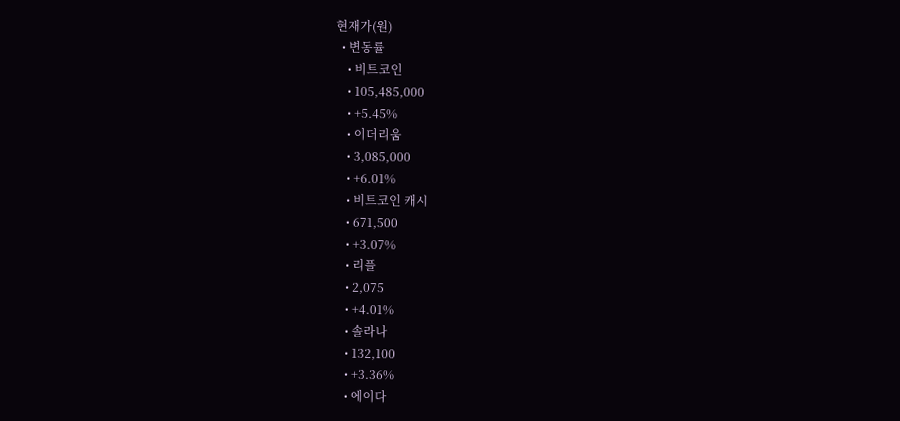현재가(원)
  • 변동률
    • 비트코인
    • 105,485,000
    • +5.45%
    • 이더리움
    • 3,085,000
    • +6.01%
    • 비트코인 캐시
    • 671,500
    • +3.07%
    • 리플
    • 2,075
    • +4.01%
    • 솔라나
    • 132,100
    • +3.36%
    • 에이다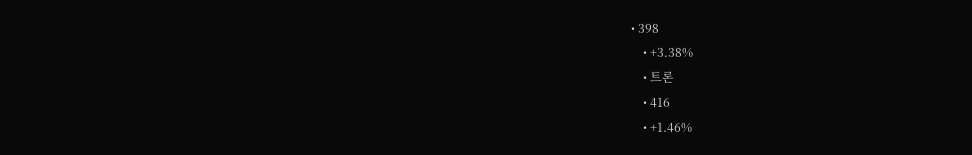• 398
    • +3.38%
    • 트론
    • 416
    • +1.46%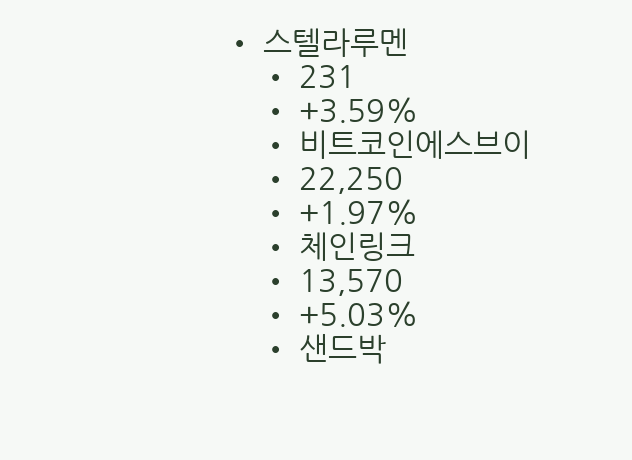• 스텔라루멘
    • 231
    • +3.59%
    • 비트코인에스브이
    • 22,250
    • +1.97%
    • 체인링크
    • 13,570
    • +5.03%
    • 샌드박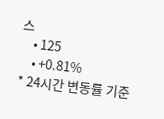스
    • 125
    • +0.81%
* 24시간 변동률 기준